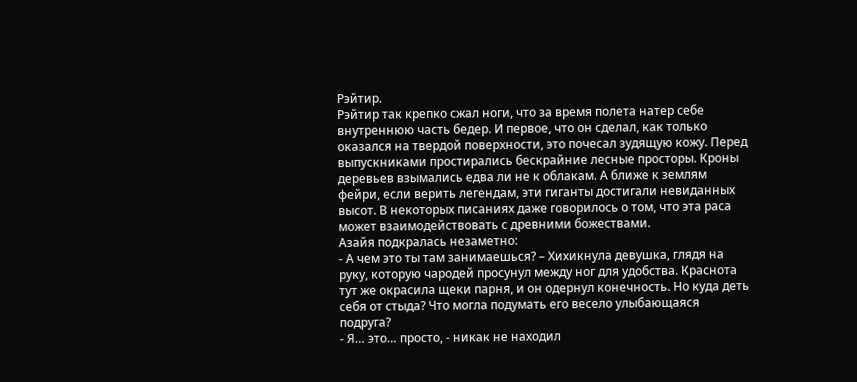Рэйтир.
Рэйтир так крепко сжал ноги, что за время полета натер себе внутреннюю часть бедер. И первое, что он сделал, как только оказался на твердой поверхности, это почесал зудящую кожу. Перед выпускниками простирались бескрайние лесные просторы. Кроны деревьев взымались едва ли не к облакам. А ближе к землям фейри, если верить легендам, эти гиганты достигали невиданных высот. В некоторых писаниях даже говорилось о том, что эта раса может взаимодействовать с древними божествами.
Азайя подкралась незаметно:
- А чем это ты там занимаешься? – Хихикнула девушка, глядя на руку, которую чародей просунул между ног для удобства. Краснота тут же окрасила щеки парня, и он одернул конечность. Но куда деть себя от стыда? Что могла подумать его весело улыбающаяся подруга?
- Я… это… просто, - никак не находил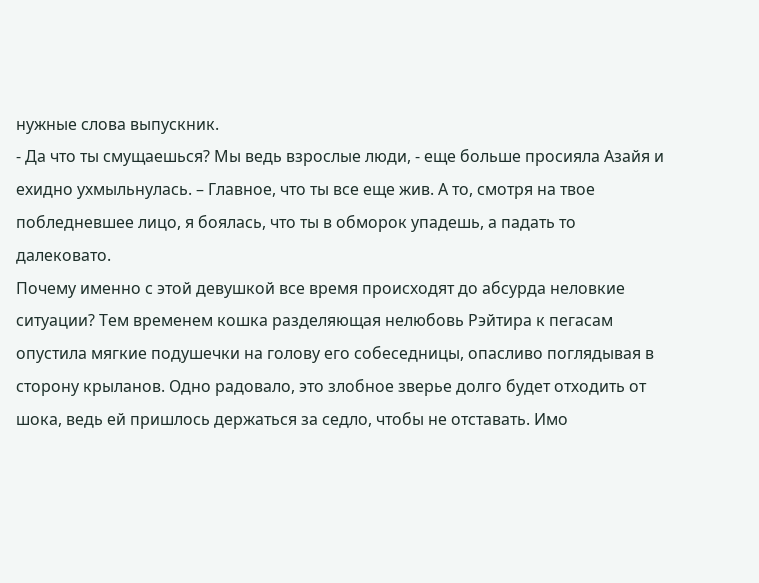нужные слова выпускник.
- Да что ты смущаешься? Мы ведь взрослые люди, - еще больше просияла Азайя и ехидно ухмыльнулась. – Главное, что ты все еще жив. А то, смотря на твое побледневшее лицо, я боялась, что ты в обморок упадешь, а падать то далековато.
Почему именно с этой девушкой все время происходят до абсурда неловкие ситуации? Тем временем кошка разделяющая нелюбовь Рэйтира к пегасам опустила мягкие подушечки на голову его собеседницы, опасливо поглядывая в сторону крыланов. Одно радовало, это злобное зверье долго будет отходить от шока, ведь ей пришлось держаться за седло, чтобы не отставать. Имо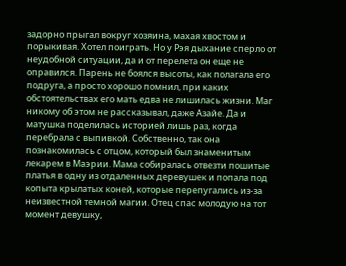задорно прыгал вокруг хозяина, махая хвостом и порыкивая. Хотел поиграть. Но у Рэя дыхание сперло от неудобной ситуации, да и от перелета он еще не оправился. Парень не боялся высоты, как полагала его подруга, а просто хорошо помнил, при каких обстоятельствах его мать едва не лишилась жизни. Маг никому об этом не рассказывал, даже Азайе. Да и матушка поделилась историей лишь раз, когда перебрала с выпивкой. Собственно, так она познакомилась с отцом, который был знаменитым лекарем в Маэрии. Мама собиралась отвезти пошитые платья в одну из отдаленных деревушек и попала под копыта крылатых коней, которые перепугались из-за неизвестной темной магии. Отец спас молодую на тот момент девушку,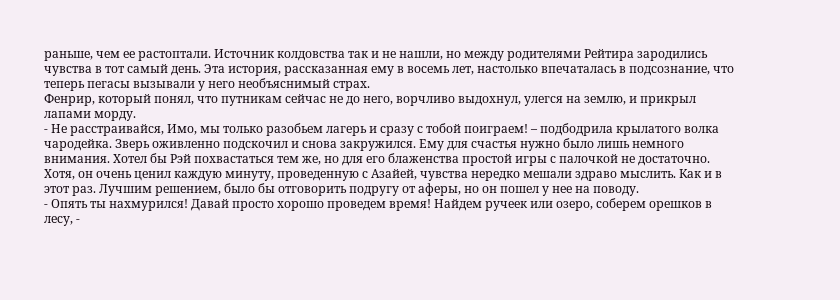раньше, чем ее растоптали. Источник колдовства так и не нашли, но между родителями Рейтира зародились чувства в тот самый день. Эта история, рассказанная ему в восемь лет, настолько впечаталась в подсознание, что теперь пегасы вызывали у него необъяснимый страх.
Фенрир, который понял, что путникам сейчас не до него, ворчливо выдохнул, улегся на землю, и прикрыл лапами морду.
- Не расстраивайся, Имо, мы только разобьем лагерь и сразу с тобой поиграем! – подбодрила крылатого волка чародейка. Зверь оживленно подскочил и снова закружился. Ему для счастья нужно было лишь немного внимания. Хотел бы Рэй похвастаться тем же, но для его блаженства простой игры с палочкой не достаточно. Хотя, он очень ценил каждую минуту, проведенную с Азайей, чувства нередко мешали здраво мыслить. Как и в этот раз. Лучшим решением, было бы отговорить подругу от аферы, но он пошел у нее на поводу.
- Опять ты нахмурился! Давай просто хорошо проведем время! Найдем ручеек или озеро, соберем орешков в лесу, -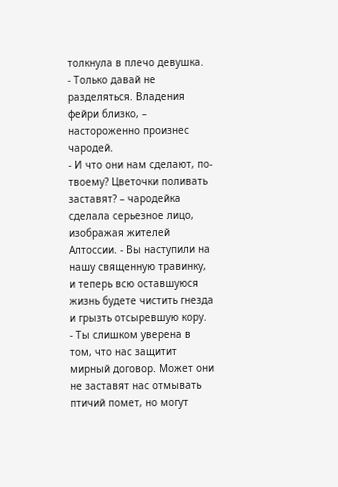толкнула в плечо девушка.
- Только давай не разделяться. Владения фейри близко, – настороженно произнес чародей.
- И что они нам сделают, по-твоему? Цветочки поливать заставят? – чародейка сделала серьезное лицо, изображая жителей Алтоссии. - Вы наступили на нашу священную травинку, и теперь всю оставшуюся жизнь будете чистить гнезда и грызть отсыревшую кору.
- Ты слишком уверена в том, что нас защитит мирный договор. Может они не заставят нас отмывать птичий помет, но могут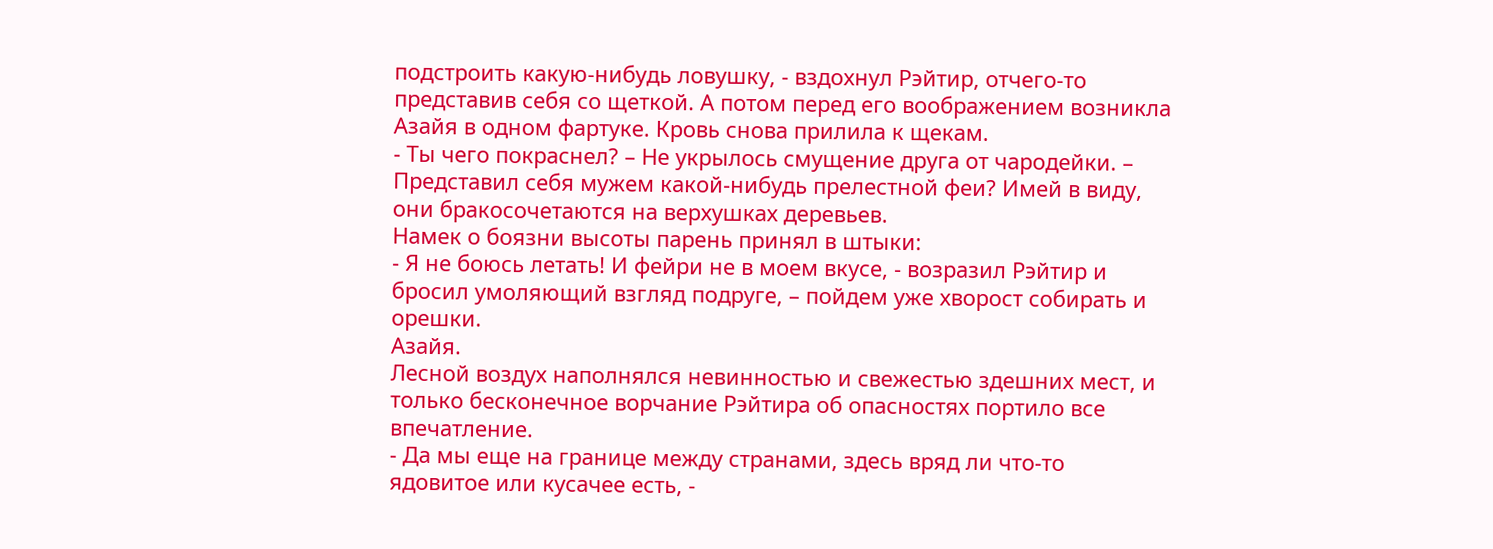подстроить какую-нибудь ловушку, - вздохнул Рэйтир, отчего-то представив себя со щеткой. А потом перед его воображением возникла Азайя в одном фартуке. Кровь снова прилила к щекам.
- Ты чего покраснел? – Не укрылось смущение друга от чародейки. – Представил себя мужем какой-нибудь прелестной феи? Имей в виду, они бракосочетаются на верхушках деревьев.
Намек о боязни высоты парень принял в штыки:
- Я не боюсь летать! И фейри не в моем вкусе, - возразил Рэйтир и бросил умоляющий взгляд подруге, – пойдем уже хворост собирать и орешки.
Азайя.
Лесной воздух наполнялся невинностью и свежестью здешних мест, и только бесконечное ворчание Рэйтира об опасностях портило все впечатление.
- Да мы еще на границе между странами, здесь вряд ли что-то ядовитое или кусачее есть, -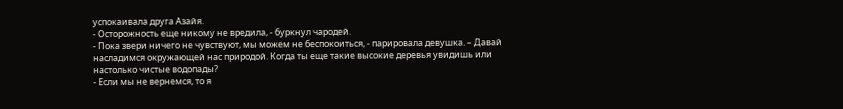успокаивала друга Азайя.
- Осторожность еще никому не вредила, - буркнул чародей.
- Пока звери ничего не чувствуют, мы можем не беспокоиться, - парировала девушка. – Давай насладимся окружающей нас природой. Когда ты еще такие высокие деревья увидишь или настолько чистые водопады?
- Если мы не вернемся, то я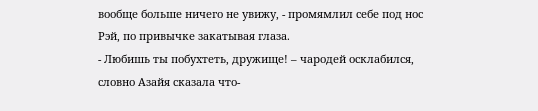вообще больше ничего не увижу, - промямлил себе под нос Рэй, по привычке закатывая глаза.
- Любишь ты побухтеть, дружище! – чародей осклабился, словно Азайя сказала что-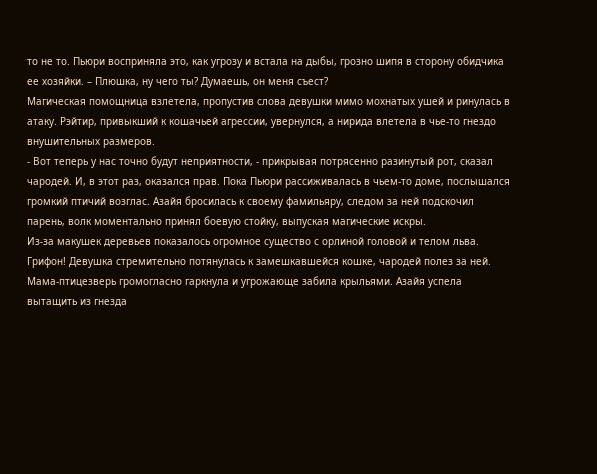то не то. Пьюри восприняла это, как угрозу и встала на дыбы, грозно шипя в сторону обидчика ее хозяйки. – Плюшка, ну чего ты? Думаешь, он меня съест?
Магическая помощница взлетела, пропустив слова девушки мимо мохнатых ушей и ринулась в атаку. Рэйтир, привыкший к кошачьей агрессии, увернулся, а нирида влетела в чье-то гнездо внушительных размеров.
- Вот теперь у нас точно будут неприятности, - прикрывая потрясенно разинутый рот, сказал чародей. И, в этот раз, оказался прав. Пока Пьюри рассиживалась в чьем-то доме, послышался громкий птичий возглас. Азайя бросилась к своему фамильяру, следом за ней подскочил парень, волк моментально принял боевую стойку, выпуская магические искры.
Из-за макушек деревьев показалось огромное существо с орлиной головой и телом льва. Грифон! Девушка стремительно потянулась к замешкавшейся кошке, чародей полез за ней. Мама-птицезверь громогласно гаркнула и угрожающе забила крыльями. Азайя успела вытащить из гнезда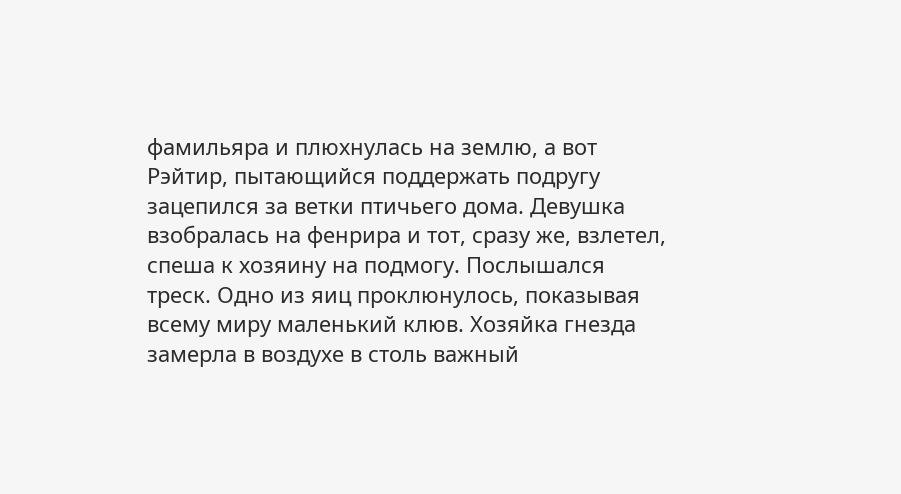фамильяра и плюхнулась на землю, а вот Рэйтир, пытающийся поддержать подругу зацепился за ветки птичьего дома. Девушка взобралась на фенрира и тот, сразу же, взлетел, спеша к хозяину на подмогу. Послышался треск. Одно из яиц проклюнулось, показывая всему миру маленький клюв. Хозяйка гнезда замерла в воздухе в столь важный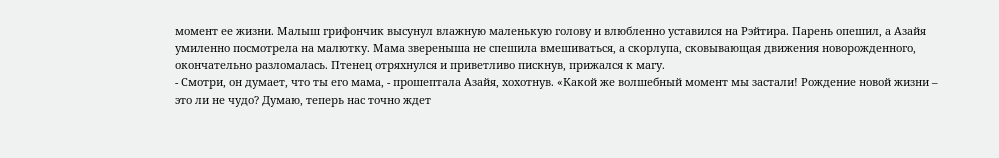момент ее жизни. Малыш грифончик высунул влажную маленькую голову и влюбленно уставился на Рэйтира. Парень опешил, а Азайя умиленно посмотрела на малютку. Мама звереныша не спешила вмешиваться, а скорлупа, сковывающая движения новорожденного, окончательно разломалась. Птенец отряхнулся и приветливо пискнув, прижался к магу.
- Смотри, он думает, что ты его мама, - прошептала Азайя, хохотнув. «Какой же волшебный момент мы застали! Рождение новой жизни – это ли не чудо? Думаю, теперь нас точно ждет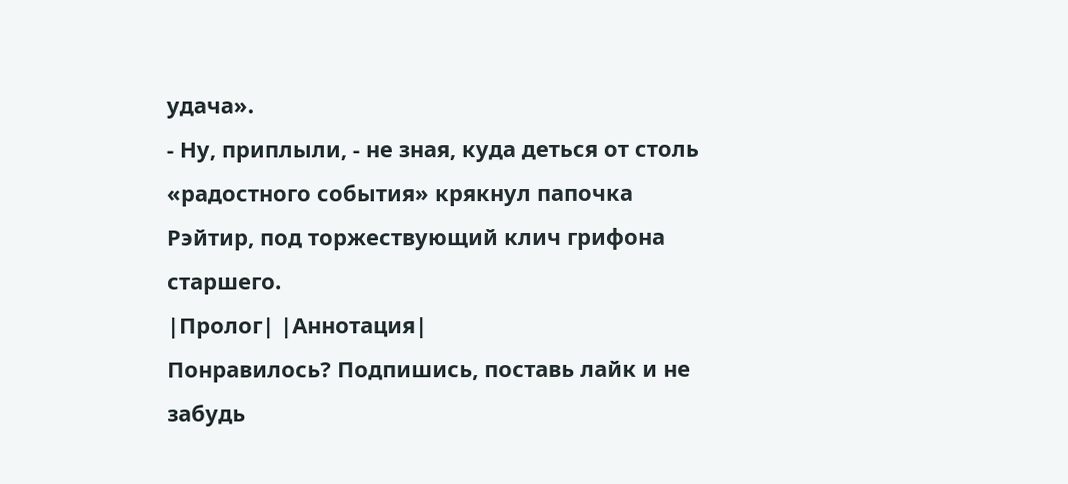удача».
- Ну, приплыли, - не зная, куда деться от столь «радостного события» крякнул папочка Рэйтир, под торжествующий клич грифона старшего.
|Пролог| |Аннотация|
Понравилось? Подпишись, поставь лайк и не забудь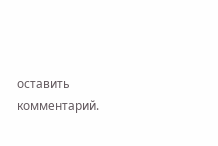оставить комментарий.